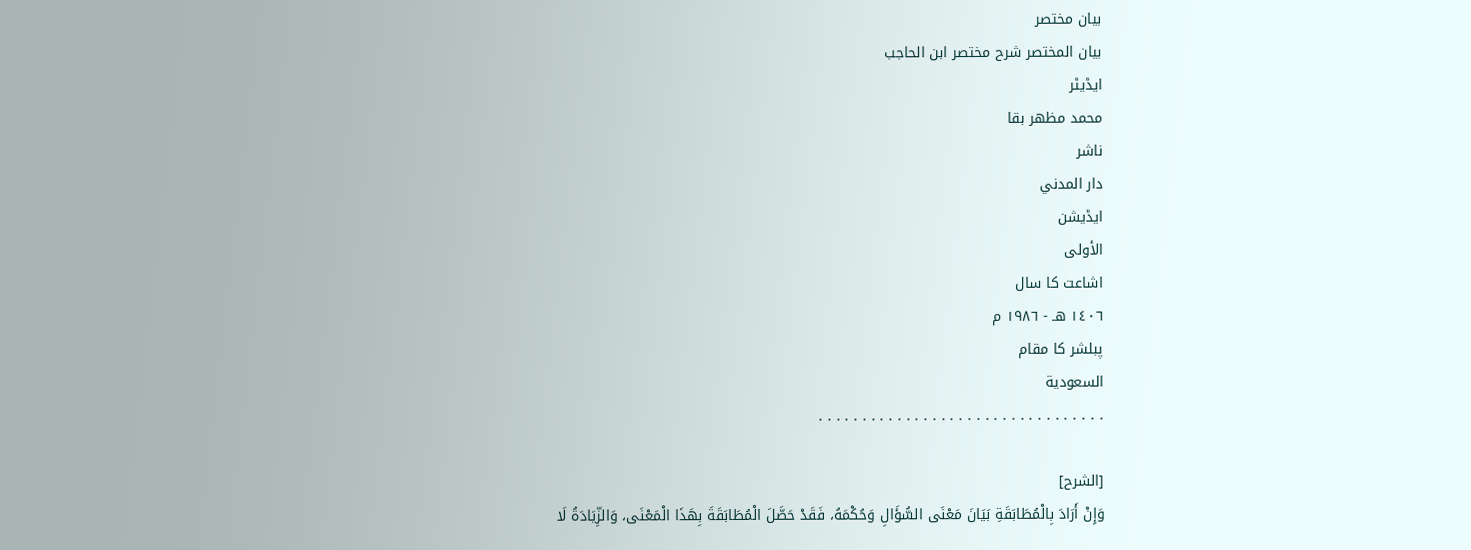بيان مختصر
بيان المختصر شرح مختصر ابن الحاجب
ایڈیٹر
محمد مظهر بقا
ناشر
دار المدني
ایڈیشن
الأولى
اشاعت کا سال
١٤٠٦ هـ - ١٩٨٦ م
پبلشر کا مقام
السعودية
. . . . . . . . . . . . . . . . . . . . . . . . . . . . . . . . .

[الشرح]
وَإِنْ أَرَادَ بِالْمُطَابَقَةِ بَيَانَ مَعْنَى السُّؤَالِ وَحُكْمَهُ، فَقَدْ حَصَّلَ الْمُطَابَقَةَ بِهَذَا الْمَعْنَى، وَالزِّيَادَةُ لَا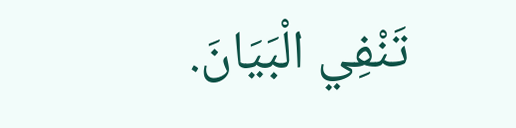تَنْفِي الْبَيَانَ.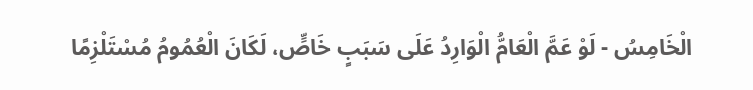الْخَامِسُ - لَوْ عَمَّ الْعَامُّ الْوَارِدُ عَلَى سَبَبٍ خَاصٍّ، لَكَانَ الْعُمُومُ مُسْتَلْزِمًا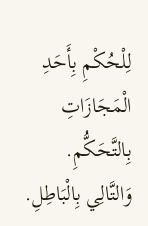لِلْحُكْمِ بِأَحَدِ الْمَجَازَاتِ بِالتَّحَكُّمِ.
وَالتَّالِي بِالْبَاطِلِ.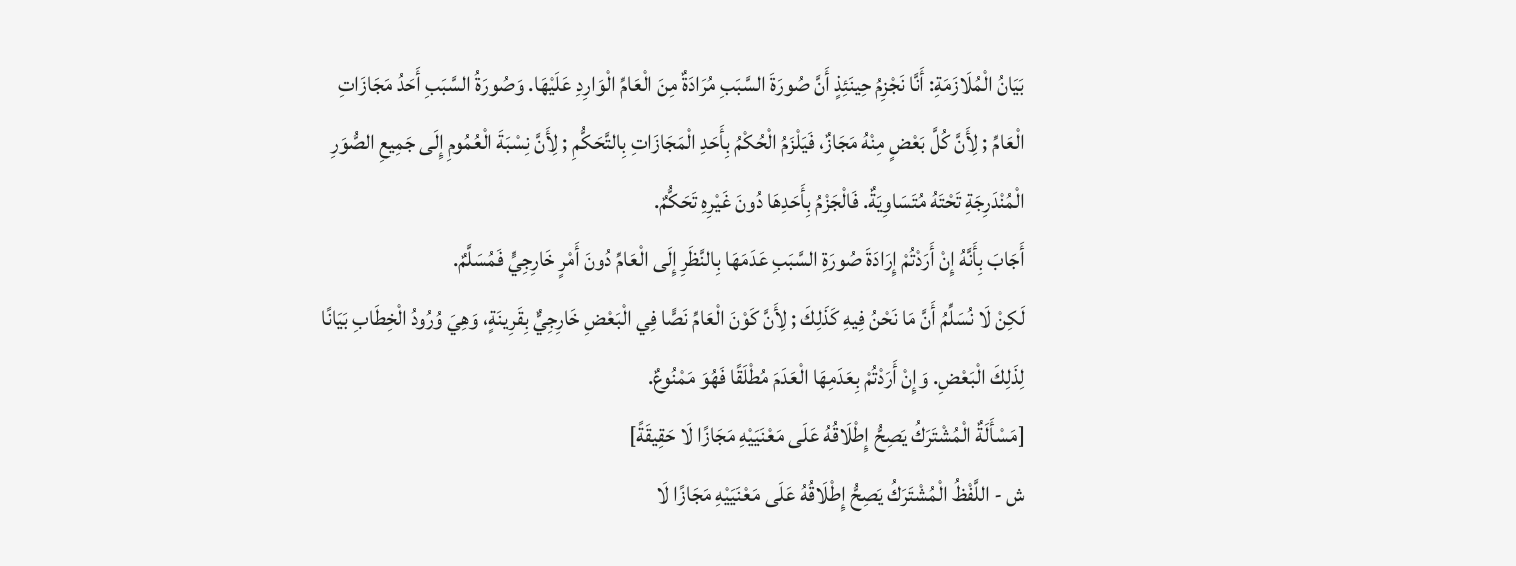بَيَانُ الْمُلَازَمَةِ: أَنَّا نَجْزِمُ حِينَئِذٍ أَنَّ صُورَةَ السَّبَبِ مُرَادَةٌ مِنَ الْعَامِّ الْوَارِدِ عَلَيْهَا. وَصُورَةُ السَّبَبِ أَحَدُ مَجَازَاتِ الْعَامِّ ; لِأَنَّ كُلَّ بَعْضٍ مِنْهُ مَجَازٌ، فَيَلْزَمُ الْحُكْمُ بِأَحَدِ الْمَجَازَاتِ بِالتَّحَكُّمِ ; لِأَنَّ نِسْبَةَ الْعُمُومِ إِلَى جَمِيعِ الصُّوَرِ الْمُنْدَرِجَةِ تَحْتَهُ مُتَسَاوِيَةٌ. فَالْجَزْمُ بِأَحَدِهَا دُونَ غَيْرِهِ تَحَكُّمٌ.
أَجَابَ بِأَنَّهُ إِنْ أَرَدْتُمْ إِرَادَةَ صُورَةِ السَّبَبِ عَدَمَهَا بِالنَّظَرِ إِلَى الْعَامِّ دُونَ أَمْرٍ خَارِجِيٍّ فَمُسَلَّمٌ.
لَكِنْ لَا نُسَلِّمُ أَنَّ مَا نَحْنُ فِيهِ كَذَلِكَ ; لِأَنَّ كَوْنَ الْعَامِّ نَصًّا فِي الْبَعْضِ خَارِجِيٌّ بِقَرِينَةٍ، وَهِيَ وُرُودُ الْخِطَابِ بَيَانًا لِذَلِكَ الْبَعْضِ. وَإِنْ أَرَدْتُمْ بِعَدَمِهَا الْعَدَمَ مُطْلَقًا فَهُوَ مَمْنُوعٌ.
[مَسْأَلَةٌ الْمُشْتَرَكُ يَصِحُّ إِطْلَاقُهُ عَلَى مَعْنَيَيْهِ مَجَازًا لَا حَقِيقَةً]
ش - اللَّفْظُ الْمُشْتَرَكُ يَصِحُّ إِطْلَاقُهُ عَلَى مَعْنَيَيْهِ مَجَازًا لَا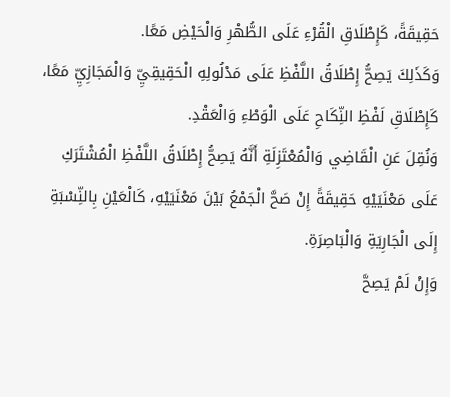حَقِيقَةً، كَإِطْلَاقِ الْقُرْءِ عَلَى الطُّهْرِ وَالْحَيْضِ مَعًا.
وَكَذَلِكَ يَصِحُّ إِطْلَاقُ اللَّفْظِ عَلَى مَدْلُولِهِ الْحَقِيقِيِّ وَالْمَجَازِيِّ مَعًا، كَإِطْلَاقِ لَفْظِ النِّكَاحِ عَلَى الْوَطْءِ وَالْعَقْدِ.
وَنُقِلَ عَنِ الْقَاضِي وَالْمُعْتَزِلَةِ أَنَّهُ يَصِحُّ إِطْلَاقُ اللَّفْظِ الْمُشْتَرَكِ عَلَى مَعْنَيَيْهِ حَقِيقَةً إِنْ صَحَّ الْجَمْعُ بَيْنَ مَعْنَيَيْهِ، كَالْعَيْنِ بِالنِّسْبَةِ إِلَى الْجَارِيَةِ وَالْبَاصِرَةِ.
وَإِنْ لَمْ يَصِحَّ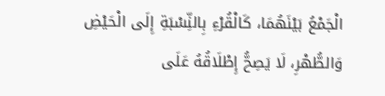الْجَمْعُ بَيْنَهُمَا، كَالْقُرْءِ بِالنِّسْبَةِ إِلَى الْحَيْضِ وَالطُّهْرِ، لَا يَصِحُّ إِطْلَاقُهُ عَلَى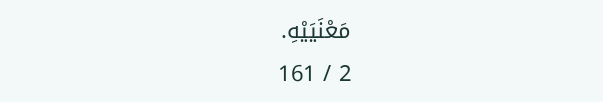مَعْنَيَيْهِ.
2 / 161